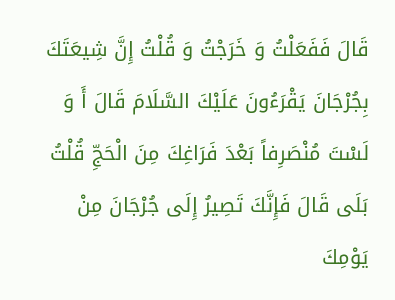قَالَ فَفَعَلْتُ وَ خَرَجْتُ وَ قُلْتُ إِنَّ شِيعَتَكَ بِجُرْجَانَ يَقْرَءُونَ عَلَيْكَ السَّلَامَ قَالَ أَ وَ لَسْتَ مُنْصَرِفاً بَعْدَ فَرَاغِكَ مِنَ الْحَجِّ قُلْتُ بَلَى قَالَ فَإِنَّكَ تَصِيرُ إِلَى جُرْجَانَ مِنْ يَوْمِكَ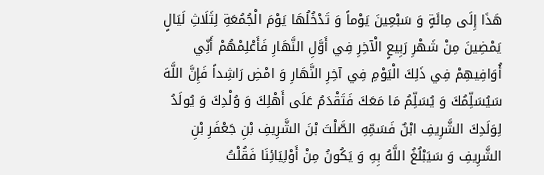هَذَا إِلَى مِائَةٍ وَ سَبْعِينَ يَوْماً وَ تَدْخُلُهَا يَوْمَ الْجُمُعَةِ لِثَلَاثِ لَيَالٍ يَمْضِينَ مِنْ شَهْرِ رَبِيعٍ الْآخِرِ فِي أَوَّلِ النَّهَارِ فَأَعْلِمْهُمْ أَنِّي أُوَافِيهِمْ فِي ذَلِكَ الْيَوْمِ فِي آخِرِ النَّهَارِ وَ امْضِ رَاشِداً فَإِنَّ اللَّهَ سَيُسَلِّمُكَ وَ يُسَلِّمُ مَا مَعَكَ فَتَقْدَمُ عَلَى أَهْلِكَ وَ وُلْدِكَ وَ يُولَدُ لِوَلَدِكَ الشَّرِيفِ ابْنٌ فَسَمِّهِ الصَّلْتَ بْنَ الشَّرِيفِ بْنِ جَعْفَرِ بْنِ الشَّرِيفِ وَ سَيَبْلُغُ اللَّهُ بِهِ وَ يَكُونُ مِنْ أَوْلِيَائِنَا فَقُلْتُ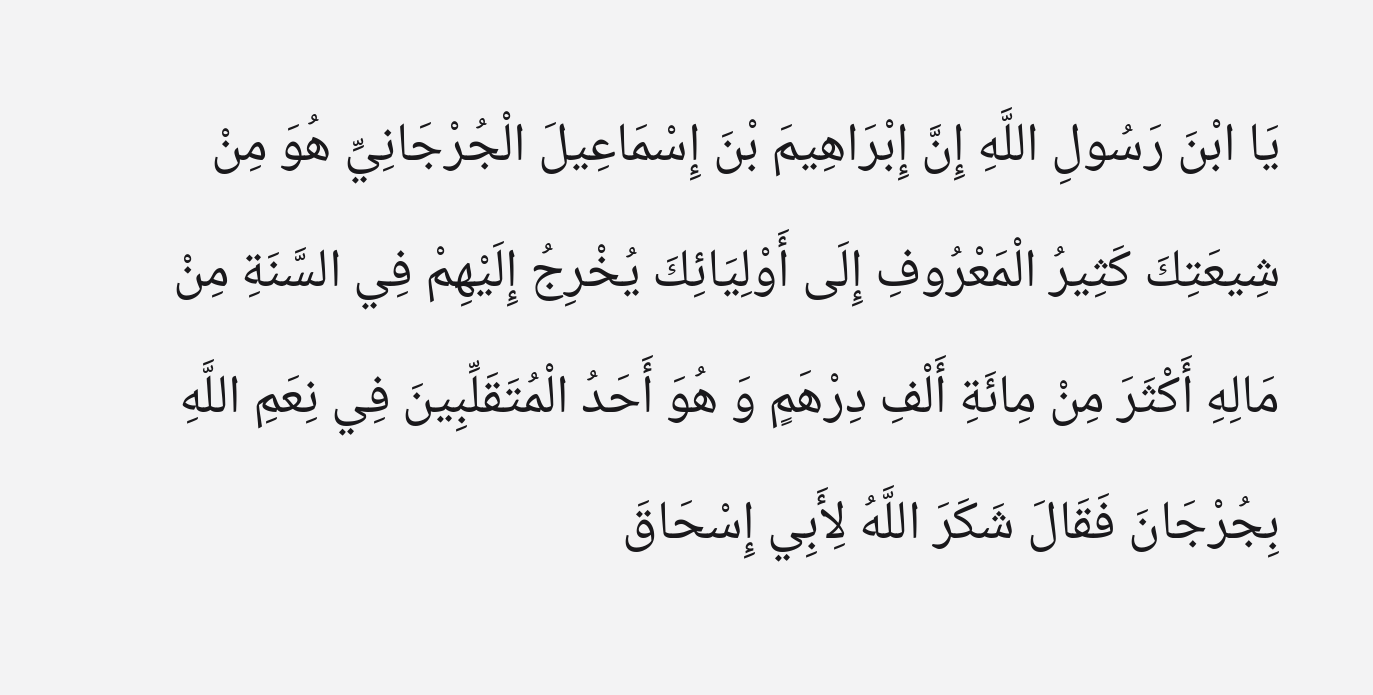يَا ابْنَ رَسُولِ اللَّهِ إِنَّ إِبْرَاهِيمَ بْنَ إِسْمَاعِيلَ الْجُرْجَانِيِّ هُوَ مِنْ شِيعَتِكَ كَثِيرُ الْمَعْرُوفِ إِلَى أَوْلِيَائِكَ يُخْرِجُ إِلَيْهِمْ فِي السَّنَةِ مِنْ مَالِهِ أَكْثَرَ مِنْ مِائَةِ أَلْفِ دِرْهَمٍ وَ هُوَ أَحَدُ الْمُتَقَلِّبِينَ فِي نِعَمِ اللَّهِ بِجُرْجَانَ فَقَالَ شَكَرَ اللَّهُ لِأَبِي إِسْحَاقَ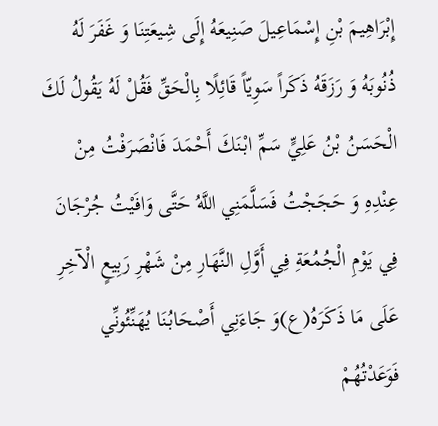إِبْرَاهِيمَ بْنِ إِسْمَاعِيلَ صَنِيعَهُ إِلَى شِيعَتِنَا وَ غَفَرَ لَهُ ذُنُوبَهُ وَ رَزَقَهُ ذَكَراً سَوِيّاً قَائِلًا بِالْحَقِّ فَقُلْ لَهُ يَقُولُ لَكَ الْحَسَنُ بْنُ عَلِيٍّ سَمِّ ابْنَكَ أَحْمَدَ فَانْصَرَفْتُ مِنْ عِنْدِهِ وَ حَجَجْتُ فَسَلَّمَنِي اللَّهُ حَتَّى وَافَيْتُ جُرْجَانَ فِي يَوْمِ الْجُمُعَةِ فِي أَوَّلِ النَّهَارِ مِنْ شَهْرِ رَبِيعٍ الْآخِرِ عَلَى مَا ذَكَرَهُ(ع)وَ جَاءَنِي أَصْحَابُنَا يُهَنِّئُونِّي فَوَعَدْتُهُمْ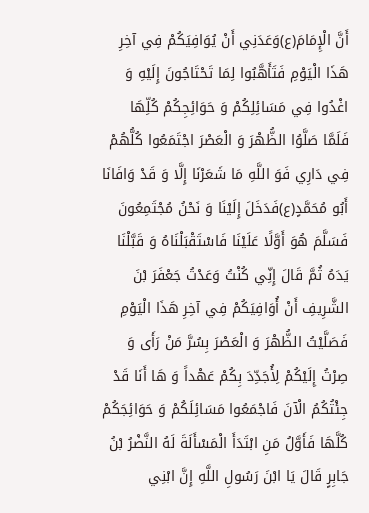أَنَّ الْإِمَامَ(ع)وَعَدَنِي أَنْ يُوَافِيَكُمْ فِي آخِرِ هَذَا الْيَوْمِ فَتَأَهَّبُوا لِمَا تَحْتَاجُونَ إِلَيْهِ وَ اغْدُوا فِي مَسَائِلِكُمْ وَ حَوَائِجِكُمْ كُلِّهَا فَلَمَّا صَلَّوُا الظُّهْرَ وَ الْعَصْرَ اجْتَمَعُوا كُلُّهُمْ فِي دَارِي فَوَ اللَّهِ مَا شَعَرْنَا إِلَّا وَ قَدْ وَافَانَا أَبُو مُحَمَّدٍ(ع)فَدَخَلَ إِلَيْنَا وَ نَحْنُ مُجْتَمِعُونَ فَسَلَّمَ هُوَ أَوَّلًا عَلَيْنَا فَاسْتَقْبَلْنَاهُ وَ قَبَّلْنَا يَدَهُ ثُمَّ قَالَ إِنِّي كُنْتُ وَعَدْتُ جَعْفَرَ بْنَ الشَّرِيفِ أَنْ أُوَافِيَكُمْ فِي آخِرِ هَذَا الْيَوْمِ فَصَلَّيْتُ الظُّهْرَ وَ الْعَصْرَ بِسُرَّ مَنْ رَأَى وَ صِرْتُ إِلَيْكُمْ لِأُجَدِّدَ بِكُمْ عَهْداً وَ هَا أَنَا قَدْ جِئْتُكُمُ الْآنَ فَاجْمَعُوا مَسَائِلَكُمْ وَ حَوَائِجَكُمْ كُلَّهَا فَأَوَّلُ مَنِ ابْتَدَأَ الْمَسْأَلَةَ لَهُ النَّضْرُ بْنُ جَابِرٍ قَالَ يَا ابْنَ رَسُولِ اللَّهِ إِنَّ ابْنِي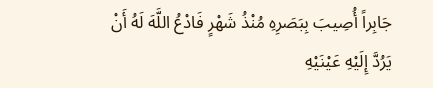جَابِراً أُصِيبَ بِبَصَرِهِ مُنْذُ شَهْرٍ فَادْعُ اللَّهَ لَهُ أَنْ يَرُدَّ إِلَيْهِ عَيْنَيْهِ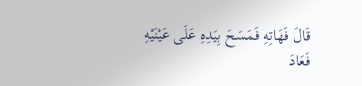قَالَ فَهَاتِهِ فَمَسَحَ بِيَدِهِ عَلَى عَيْنَيْهِ فَعَادَ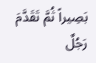بَصِيراً ثُمَّ تَقَدَّمَ رَجُلٌ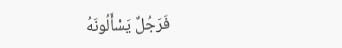فَرَجُلٌ يَسْأَلُونَهُ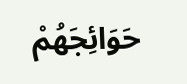حَوَائِجَهُمْ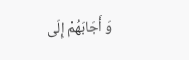وَ أَجَابَهُمْ إِلَى